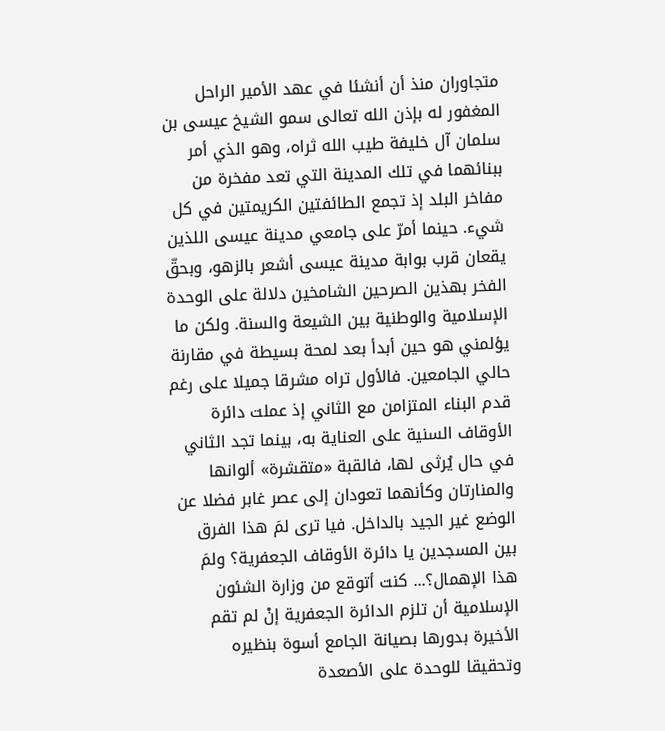متجاوران منذ أن أنشئا في عهد الأمير الراحل المغفور له بإذن الله تعالى سمو الشيخ عيسى بن سلمان آل خليفة طيب الله ثراه، وهو الذي أمر ببنائهما في تلك المدينة التي تعد مفخرة من مفاخر البلد إذ تجمع الطائفتين الكريمتين في كل شيء. حينما أمرّ على جامعي مدينة عيسى اللذين يقعان قرب بوابة مدينة عيسى أشعر بالزهو، وبحقّ الفخر بهذين الصرحين الشامخين دلالة على الوحدة الإسلامية والوطنية بين الشيعة والسنة. ولكن ما يؤلمني هو حين أبدأ بعد لمحة بسيطة في مقارنة حالي الجامعين. فالأول تراه مشرقا جميلا على رغم قدم البناء المتزامن مع الثاني إذ عملت دائرة الأوقاف السنية على العناية به، بينما تجد الثاني في حال يُرثى لها، فالقبة «متقشرة» ألوانها والمنارتان وكأنهما تعودان إلى عصر غابر فضلا عن الوضع غير الجيد بالداخل. فيا ترى لمَ هذا الفرق بين المسجدين يا دائرة الأوقاف الجعفرية؟ ولمَ هذا الإهمال؟... كنت أتوقع من وزارة الشئون الإسلامية أن تلزم الدائرة الجعفرية إنْ لم تقم الأخيرة بدورها بصيانة الجامع أسوة بنظيره وتحقيقا للوحدة على الأصعدة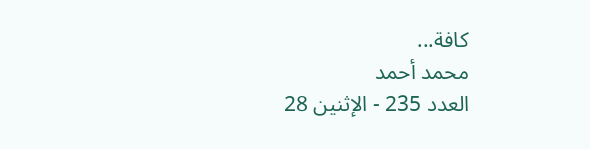كافة...
محمد أحمد
العدد 235 - الإثنين 28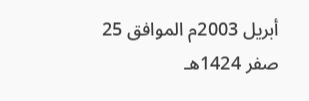أبريل 2003م الموافق 25 صفر 1424هـ